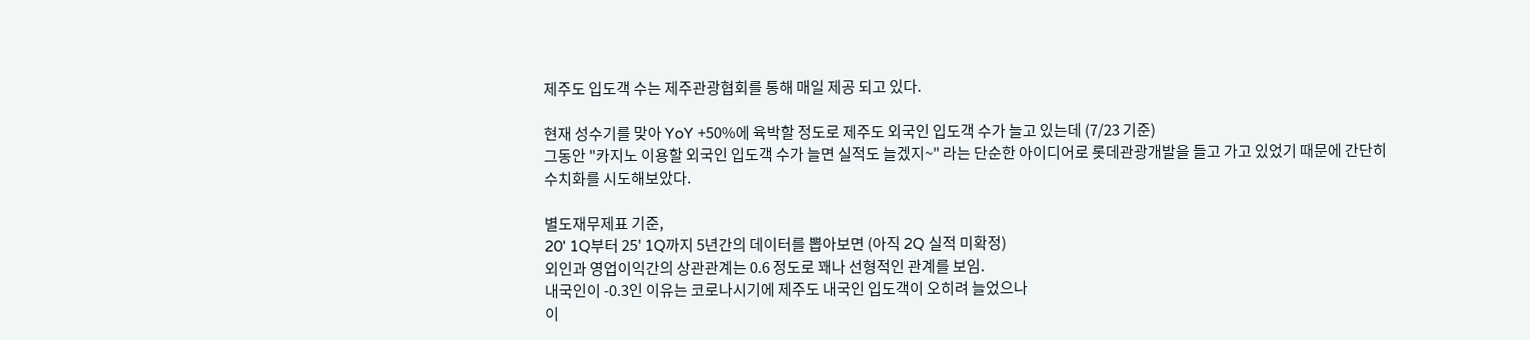제주도 입도객 수는 제주관광협회를 통해 매일 제공 되고 있다.

현재 성수기를 맞아 YoY +50%에 육박할 정도로 제주도 외국인 입도객 수가 늘고 있는데 (7/23 기준)
그동안 "카지노 이용할 외국인 입도객 수가 늘면 실적도 늘겠지~" 라는 단순한 아이디어로 롯데관광개발을 들고 가고 있었기 때문에 간단히 수치화를 시도해보았다.

별도재무제표 기준,
20' 1Q부터 25' 1Q까지 5년간의 데이터를 뽑아보면 (아직 2Q 실적 미확정)
외인과 영업이익간의 상관관계는 0.6 정도로 꽤나 선형적인 관계를 보임.
내국인이 -0.3인 이유는 코로나시기에 제주도 내국인 입도객이 오히려 늘었으나
이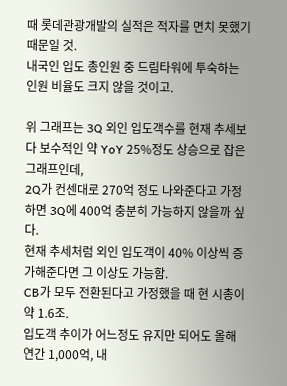때 롯데관광개발의 실적은 적자를 면치 못했기 때문일 것.
내국인 입도 총인원 중 드림타워에 투숙하는 인원 비율도 크지 않을 것이고.

위 그래프는 3Q 외인 입도객수를 현재 추세보다 보수적인 약 YoY 25%정도 상승으로 잡은 그래프인데,
2Q가 컨센대로 270억 정도 나와준다고 가정하면 3Q에 400억 충분히 가능하지 않을까 싶다.
현재 추세처럼 외인 입도객이 40% 이상씩 증가해준다면 그 이상도 가능함.
CB가 모두 전환된다고 가정했을 때 현 시총이 약 1.6조.
입도객 추이가 어느정도 유지만 되어도 올해 연간 1,000억, 내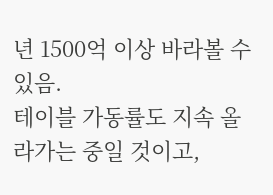년 1500억 이상 바라볼 수 있음.
테이블 가동률도 지속 올라가는 중일 것이고,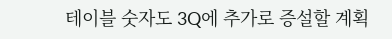테이블 숫자도 3Q에 추가로 증설할 계획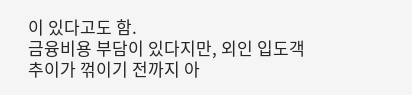이 있다고도 함.
금융비용 부담이 있다지만, 외인 입도객 추이가 꺾이기 전까지 아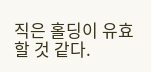직은 홀딩이 유효할 것 같다.